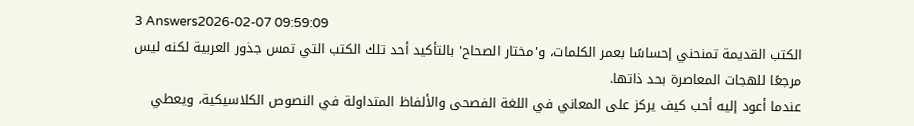3 Answers2026-02-07 09:59:09
الكتب القديمة تمنحني إحساسًا بعمر الكلمات، و'مختار الصحاح' بالتأكيد أحد تلك الكتب التي تمس جذور العربية لكنه ليس مرجعًا للهجات المعاصرة بحد ذاتها.
عندما أعود إليه أحب كيف يركز على المعاني في اللغة الفصحى والألفاظ المتداولة في النصوص الكلاسيكية، ويعطي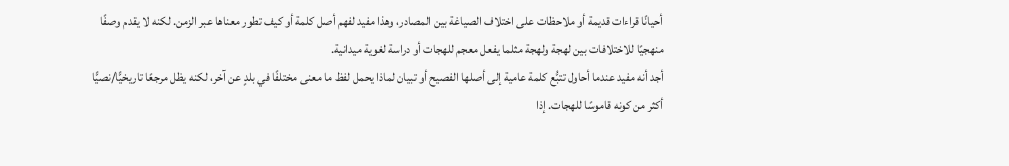أحيانًا قراءات قديمة أو ملاحظات على اختلاف الصياغة بين المصادر، وهذا مفيد لفهم أصل كلمة أو كيف تطور معناها عبر الزمن. لكنه لا يقدم وصفًا منهجيًا للاختلافات بين لهجة ولهجة مثلما يفعل معجم للهجات أو دراسة لغوية ميدانية.
أجد أنه مفيد عندما أحاول تتبُّع كلمة عامية إلى أصلها الفصيح أو تبيان لماذا يحمل لفظ ما معنى مختلفًا في بلدٍ عن آخر، لكنه يظل مرجعًا تاريخيًّا/نصيًّا أكثر من كونه قاموسًا للهجات. إذا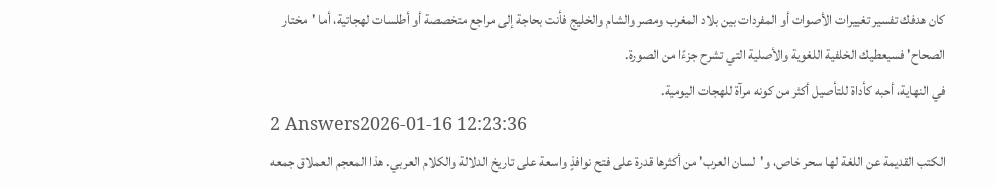كان هدفك تفسير تغييرات الأصوات أو المفردات بين بلاد المغرب ومصر والشام والخليج فأنت بحاجة إلى مراجع متخصصة أو أطلسات لهجاتية، أما 'مختار الصحاح' فسيعطيك الخلفية اللغوية والأصلية التي تشرح جزءًا من الصورة.
في النهاية، أحبه كأداة للتأصيل أكثر من كونه مرآة للهجات اليومية.
2 Answers2026-01-16 12:23:36
الكتب القديمة عن اللغة لها سحر خاص، و'لسان العرب' من أكثرها قدرة على فتح نوافذٍ واسعة على تاريخ الدلالة والكلام العربي. هذا المعجم العملاق جمعه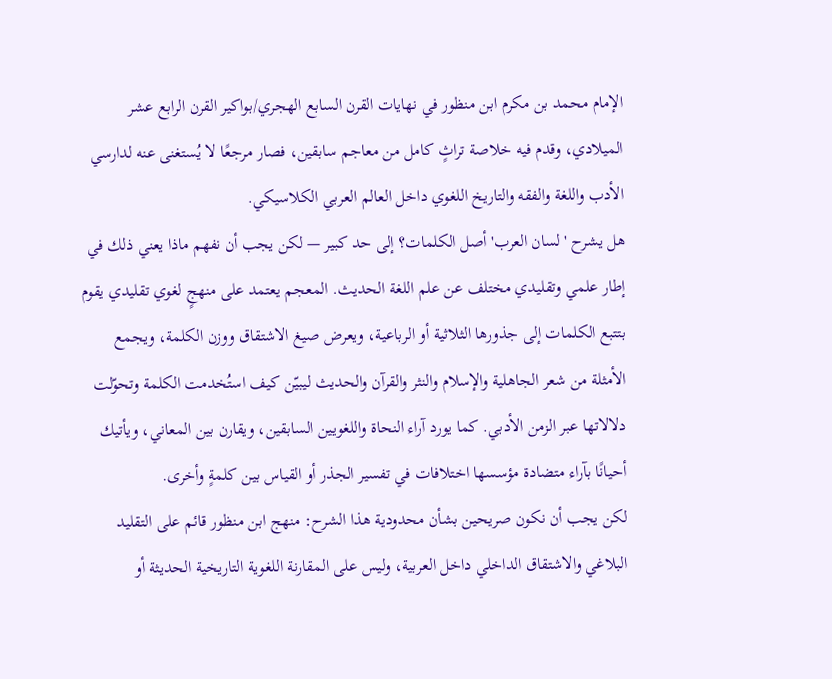الإمام محمد بن مكرم ابن منظور في نهايات القرن السابع الهجري/بواكير القرن الرابع عشر الميلادي، وقدم فيه خلاصة تراثٍ كامل من معاجم سابقين، فصار مرجعًا لا يُستغنى عنه لدارسي الأدب واللغة والفقه والتاريخ اللغوي داخل العالم العربي الكلاسيكي.
هل يشرح 'لسان العرب' أصل الكلمات؟ إلى حد كبير — لكن يجب أن نفهم ماذا يعني ذلك في إطار علمي وتقليدي مختلف عن علم اللغة الحديث. المعجم يعتمد على منهجٍ لغوي تقليدي يقوم بتتبع الكلمات إلى جذورها الثلاثية أو الرباعية، ويعرض صيغ الاشتقاق ووزن الكلمة، ويجمع الأمثلة من شعر الجاهلية والإسلام والنثر والقرآن والحديث ليبيّن كيف استُخدمت الكلمة وتحوّلت دلالاتها عبر الزمن الأدبي. كما يورد آراء النحاة واللغويين السابقين، ويقارن بين المعاني، ويأتيك أحيانًا بآراء متضادة مؤسسها اختلافات في تفسير الجذر أو القياس بين كلمةٍ وأخرى.
لكن يجب أن نكون صريحين بشأن محدودية هذا الشرح: منهج ابن منظور قائم على التقليد البلاغي والاشتقاق الداخلي داخل العربية، وليس على المقارنة اللغوية التاريخية الحديثة أو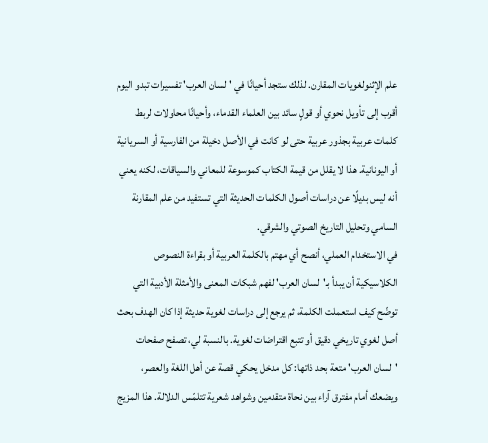علم الإثنولغويات المقارن. لذلك ستجد أحيانًا في 'لسان العرب' تفسيرات تبدو اليوم أقرب إلى تأويل نحوي أو قولٍ سائد بين العلماء القدماء، وأحيانًا محاولات لربط كلمات عربية بجذور عربية حتى لو كانت في الأصل دخيلة من الفارسية أو السريانية أو اليونانية. هذا لا يقلل من قيمة الكتاب كموسوعة للمعاني والسياقات، لكنه يعني أنه ليس بديلًا عن دراسات أصول الكلمات الحديثة التي تستفيد من علم المقارنة السامي وتحليل التاريخ الصوتي والشرقي.
في الاستخدام العملي، أنصح أي مهتم بالكلمة العربية أو بقراءة النصوص الكلاسيكية أن يبدأ بـ'لسان العرب' لفهم شبكات المعنى والأمثلة الأدبية التي توضّح كيف استعملت الكلمة، ثم يرجع إلى دراسات لغوية حديثة إذا كان الهدف بحث أصل لغوي تاريخي دقيق أو تتبع اقتراضات لغوية. بالنسبة لي، تصفح صفحات 'لسان العرب' متعة بحد ذاتها: كل مدخل يحكي قصة عن أهل اللغة والعصر، ويضعك أمام مفترق آراء بين نحاة متقدمين وشواهد شعرية تتلمّس الدلالة. هذا المزيج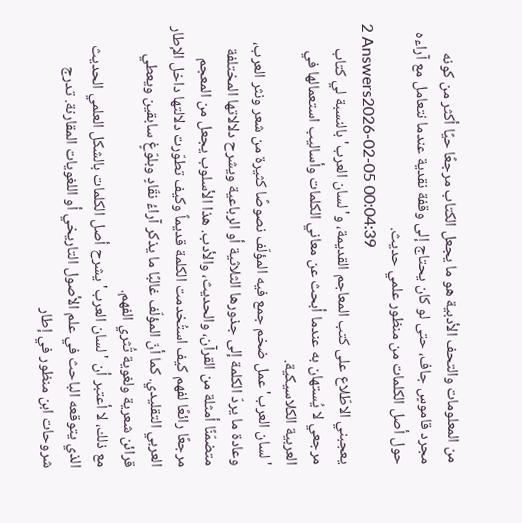من المعلومات والتحف الأدبية هو ما يجعل الكتاب مرجعًا حيًا أكثر من كونه مجرد قاموسٍ جاف، حتى لو كان يحتاج إلى وقفة نقدية عندما نتعامل مع آراءه حول أصل الكلمات من منظور علمي حديث.
2 Answers2026-02-05 00:04:39
يعجبني الاطّلاع على كتب المعاجم القديمة، و'لسان العرب' بالنسبة لي كتاب مرجعي لا يُستهان به عندما أبحث عن معاني الكلمات وأساليب استعمالها في العربية الكلاسيكية.
'لسان العرب' عمل ضخم جمع فيه المؤلّف نصوصًا كثيرة من شعر ونثر العرب، وعادة ما يردّ الكلمة إلى جذورها الثلاثية أو الرباعية ويشرح دلالاتها المختلفة متضمّنًا أمثلة من القرآن، والحديث، والأدب. هذا الأسلوب يجعل من المعجم مرجعًا رائعًا لفهم كيف استُخدمت الكلمة قديماً وكيف تطوّرت دلالتها داخل الإطار العربي التقليدي. كما أنّ المؤلّف غالبًا ما يذكر آراءُ نقّادٍ وبلوّغٍ سابقين ويعطي قرائن شعرية ولغوية تُثري الفهم.
مع ذلك، لا أعتبر أن 'لسان العرب' يشرح أصل الكلمات بالشكل العلمي الحديث الذي يتوقعه الباحث في علم الأصول التاريخي أو اللغويات المقارنة. تدرج شروحات ابن منظور في إطار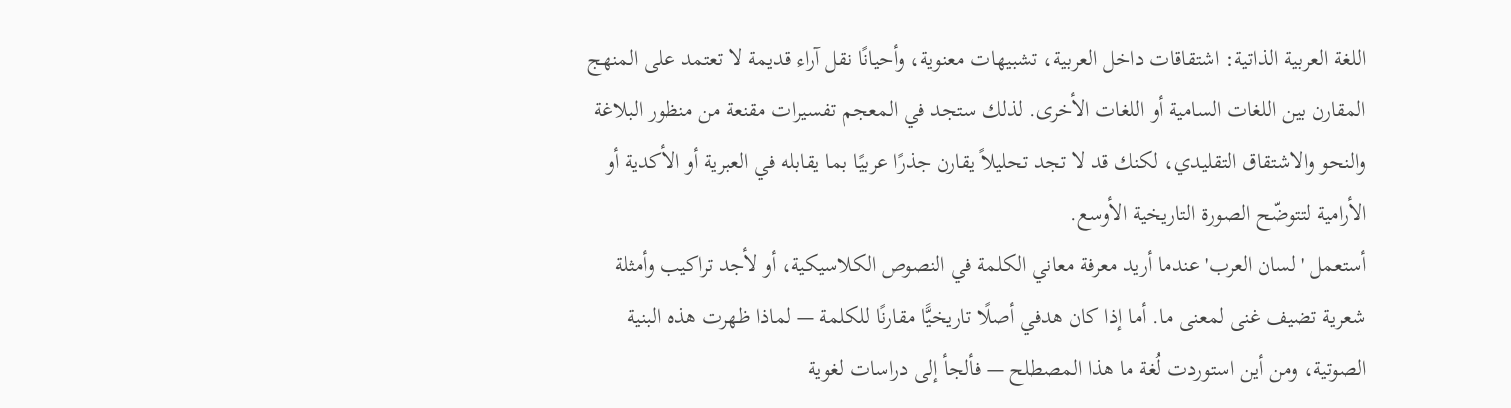اللغة العربية الذاتية: اشتقاقات داخل العربية، تشبيهات معنوية، وأحيانًا نقل آراء قديمة لا تعتمد على المنهج المقارن بين اللغات السامية أو اللغات الأخرى. لذلك ستجد في المعجم تفسيرات مقنعة من منظور البلاغة والنحو والاشتقاق التقليدي، لكنك قد لا تجد تحليلاً يقارن جذرًا عربيًا بما يقابله في العبرية أو الأكدية أو الأرامية لتتوضّح الصورة التاريخية الأوسع.
أستعمل 'لسان العرب' عندما أريد معرفة معاني الكلمة في النصوص الكلاسيكية، أو لأجد تراكيب وأمثلة شعرية تضيف غنى لمعنى ما. أما إذا كان هدفي أصلًا تاريخيًّا مقارنًا للكلمة — لماذا ظهرت هذه البنية الصوتية، ومن أين استوردت لُغة ما هذا المصطلح — فألجأ إلى دراسات لغوية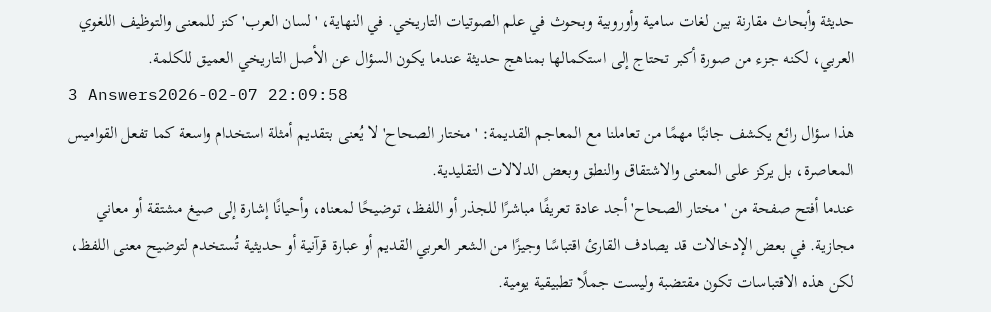حديثة وأبحاث مقارنة بين لغات سامية وأوروبية وبحوث في علم الصوتيات التاريخي. في النهاية، 'لسان العرب' كنز للمعنى والتوظيف اللغوي العربي، لكنه جزء من صورة أكبر تحتاج إلى استكمالها بمناهج حديثة عندما يكون السؤال عن الأصل التاريخي العميق للكلمة.
3 Answers2026-02-07 22:09:58
هذا سؤال رائع يكشف جانبًا مهمًا من تعاملنا مع المعاجم القديمة: 'مختار الصحاح' لا يُعنى بتقديم أمثلة استخدام واسعة كما تفعل القواميس المعاصرة، بل يركز على المعنى والاشتقاق والنطق وبعض الدلالات التقليدية.
عندما أفتح صفحة من 'مختار الصحاح' أجد عادة تعريفًا مباشرًا للجذر أو اللفظ، توضيحًا لمعناه، وأحيانًا إشارة إلى صيغ مشتقة أو معاني مجازية. في بعض الإدخالات قد يصادف القارئ اقتباسًا وجيزًا من الشعر العربي القديم أو عبارة قرآنية أو حديثية تُستخدم لتوضيح معنى اللفظ، لكن هذه الاقتباسات تكون مقتضبة وليست جملًا تطبيقية يومية.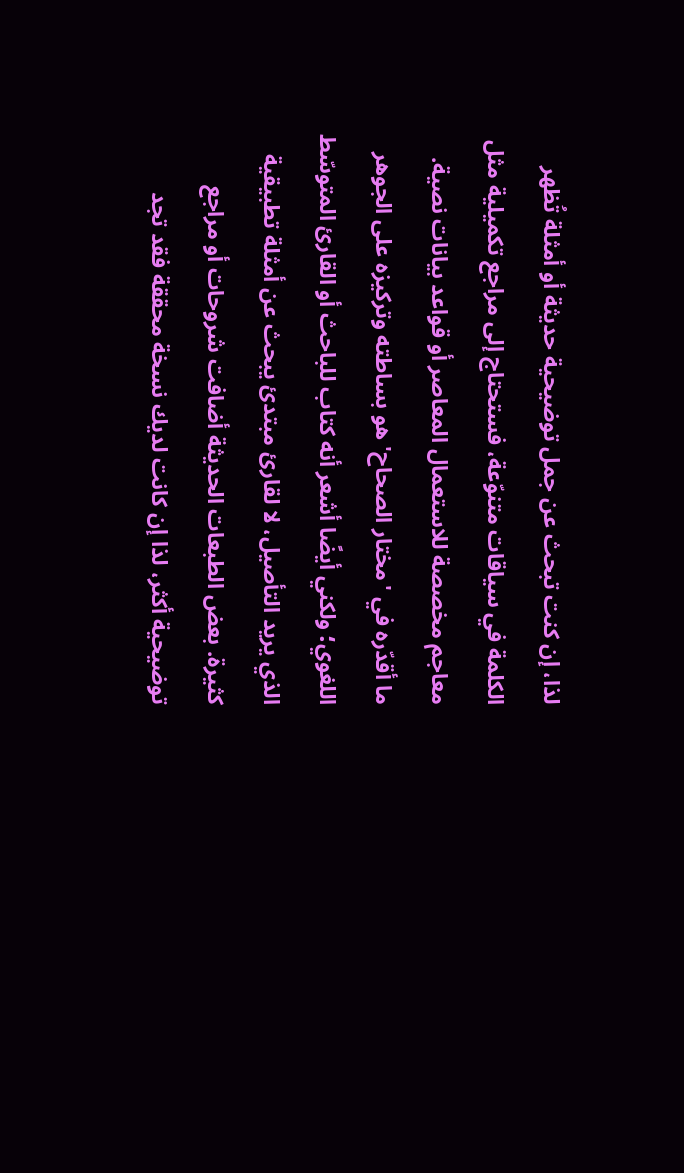لذا، إن كنت تبحث عن جمل توضيحية حديثة أو أمثلة تُظهر الكلمة في سياقات متنوّعة، فستحتاج إلى مراجع تكميلية مثل معاجم مخصصة للاستعمال المعاصر أو قواعد بيانات نصية.
ما أقدّره في 'مختار الصحاح' هو بساطته وتركيزه على الجوهر اللغوي؛ ولكني أيضًا أشعر أنه كتاب للباحث أو القارئ المتوسّط الذي يريد التأصيل، لا لقارئ مبتدئ يبحث عن أمثلة تطبيقية كثيرة. بعض الطبعات الحديثة أضافت شروحات أو مراجع توضيحية أكثر، لذا إن كانت لديك نسخة محققة فقد تجد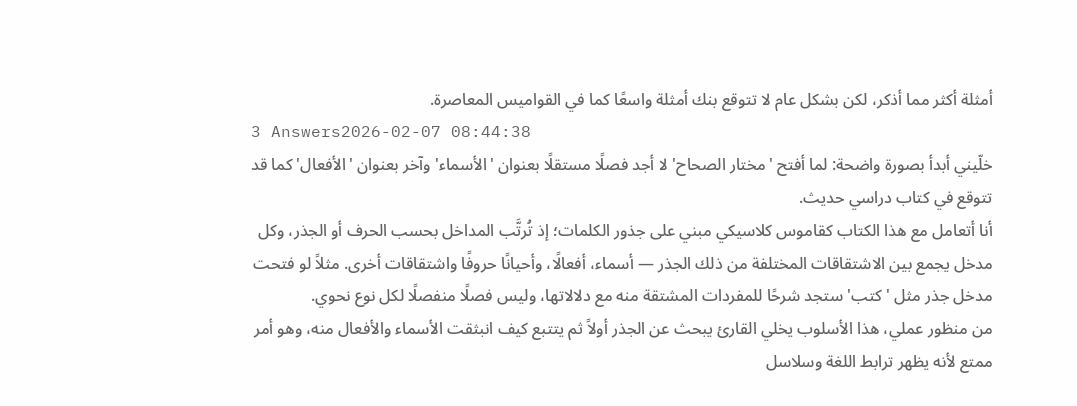أمثلة أكثر مما أذكر، لكن بشكل عام لا تتوقع بنك أمثلة واسعًا كما في القواميس المعاصرة.
3 Answers2026-02-07 08:44:38
خلّيني أبدأ بصورة واضحة: لما أفتح 'مختار الصحاح' لا أجد فصلًا مستقلًا بعنوان 'الأسماء' وآخر بعنوان 'الأفعال' كما قد تتوقع في كتاب دراسي حديث.
أنا أتعامل مع هذا الكتاب كقاموس كلاسيكي مبني على جذور الكلمات؛ إذ تُرتَّب المداخل بحسب الحرف أو الجذر، وكل مدخل يجمع بين الاشتقاقات المختلفة من ذلك الجذر — أسماء، أفعالًا، وأحيانًا حروفًا واشتقاقات أخرى. مثلاً لو فتحت مدخل جذر مثل 'كتب' ستجد شرحًا للمفردات المشتقة منه مع دلالاتها، وليس فصلًا منفصلًا لكل نوع نحوي.
من منظور عملي، هذا الأسلوب يخلي القارئ يبحث عن الجذر أولاً ثم يتتبع كيف انبثقت الأسماء والأفعال منه، وهو أمر ممتع لأنه يظهر ترابط اللغة وسلاسل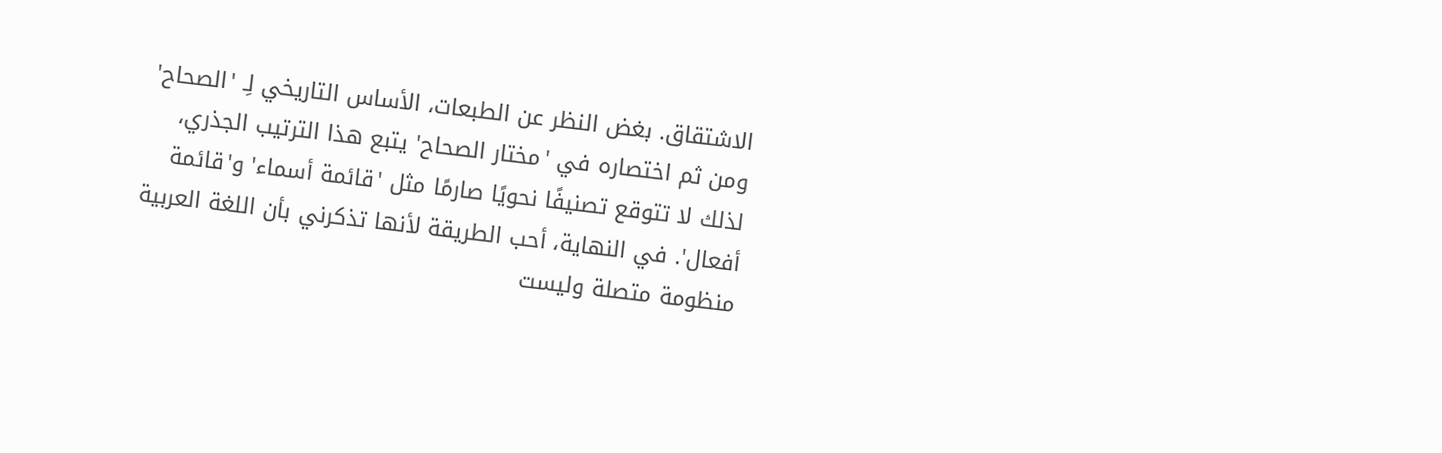الاشتقاق. بغض النظر عن الطبعات، الأساس التاريخي لِـ 'الصحاح' ومن ثم اختصاره في 'مختار الصحاح' يتبع هذا الترتيب الجذري، لذلك لا تتوقع تصنيفًا نحويًا صارمًا مثل 'قائمة أسماء' و'قائمة أفعال'. في النهاية، أحب الطريقة لأنها تذكرني بأن اللغة العربية منظومة متصلة وليست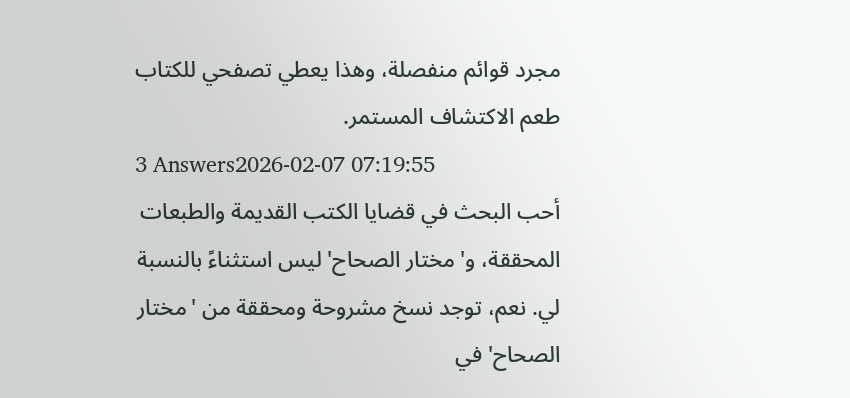مجرد قوائم منفصلة، وهذا يعطي تصفحي للكتاب طعم الاكتشاف المستمر.
3 Answers2026-02-07 07:19:55
أحب البحث في قضايا الكتب القديمة والطبعات المحققة، و'مختار الصحاح' ليس استثناءً بالنسبة لي. نعم، توجد نسخ مشروحة ومحققة من 'مختار الصحاح' في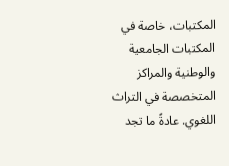المكتبات، خاصة في المكتبات الجامعية والوطنية والمراكز المتخصصة في التراث اللغوي. عادةً ما تجد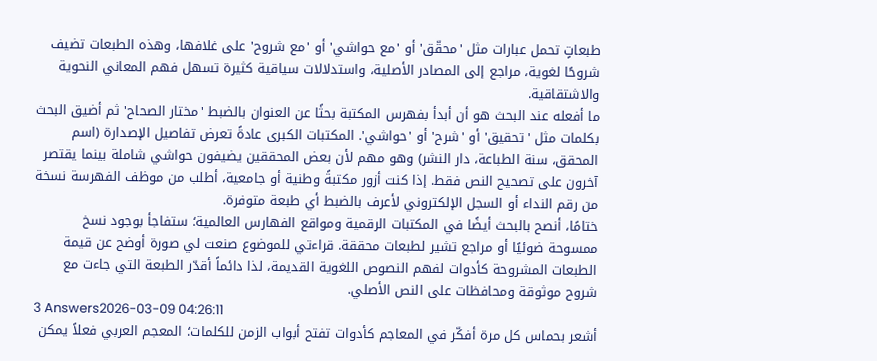طبعاتٍ تحمل عبارات مثل 'محقّق' أو 'مع حواشي' أو 'مع شروح' على غلافها، وهذه الطبعات تضيف شروحًا لغوية، مراجع إلى المصادر الأصلية، واستدلالات سياقية كثيرة تسهل فهم المعاني النحوية والاشتقاقية.
ما أفعله عند البحث هو أن أبدأ بفهرس المكتبة بحثًا عن العنوان بالضبط 'مختار الصحاح' ثم أضيق البحث بكلمات مثل 'تحقيق' أو 'شرح' أو 'حواشي'. المكتبات الكبرى عادةً تعرض تفاصيل الإصدارة (اسم المحقق، سنة الطباعة، دار النشر) وهو مهم لأن بعض المحققين يضيفون حواشي شاملة بينما يقتصر آخرون على تصحيح النص فقط. إذا كنت أزور مكتبةً وطنية أو جامعية، أطلب من موظف الفهرسة نسخة من رقم النداء أو السجل الإلكتروني لأعرف بالضبط أي طبعة متوفرة.
ختامًا، أنصح بالبحث أيضًا في المكتبات الرقمية ومواقع الفهارس العالمية؛ ستفاجأ بوجود نسخ ممسوحة ضوئيًا أو مراجع تشير لطبعات محققة. قراءتي للموضوع صنعت لي صورة أوضح عن قيمة الطبعات المشروحة كأدوات لفهم النصوص اللغوية القديمة، لذا دائماً أقدّر الطبعة التي جاءت مع شروح موثوقة ومحافظات على النص الأصلي.
3 Answers2026-03-09 04:26:11
أشعر بحماس كل مرة أفكّر في المعاجم كأدوات تفتح أبواب الزمن للكلمات؛ المعجم العربي فعلاً يمكن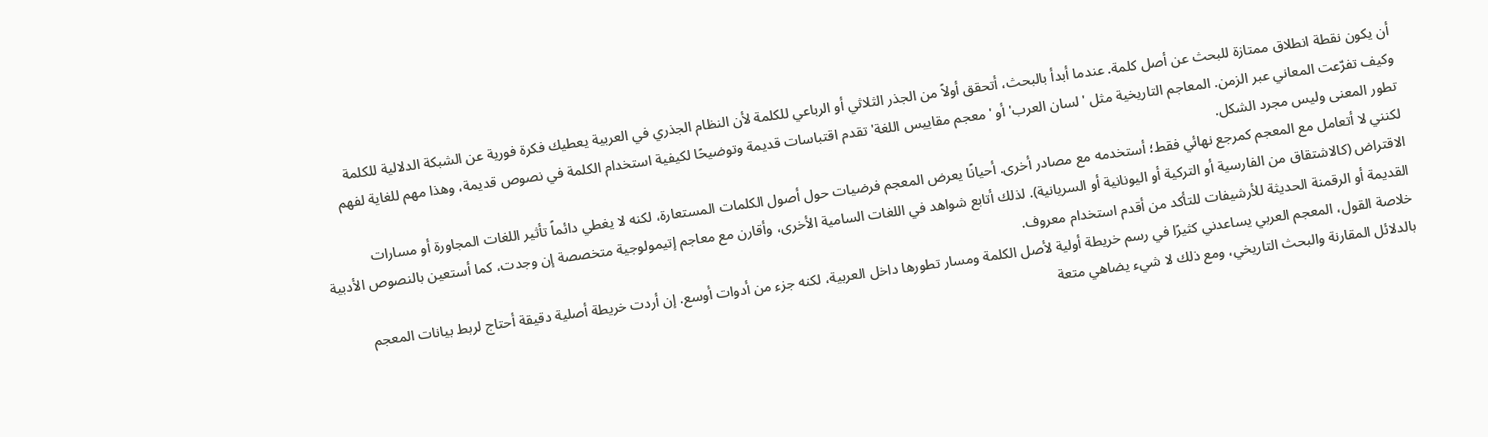أن يكون نقطة انطلاق ممتازة للبحث عن أصل كلمة. عندما أبدأ بالبحث، أتحقق أولاً من الجذر الثلاثي أو الرباعي للكلمة لأن النظام الجذري في العربية يعطيك فكرة فورية عن الشبكة الدلالية للكلمة وكيف تفرّعت المعاني عبر الزمن. المعاجم التاريخية مثل 'لسان العرب' أو 'معجم مقاييس اللغة' تقدم اقتباسات قديمة وتوضيحًا لكيفية استخدام الكلمة في نصوص قديمة، وهذا مهم للغاية لفهم تطور المعنى وليس مجرد الشكل.
لكنني لا أتعامل مع المعجم كمرجع نهائي فقط؛ أستخدمه مع مصادر أخرى. أحيانًا يعرض المعجم فرضيات حول أصول الكلمات المستعارة، لكنه لا يغطي دائماً تأثير اللغات المجاورة أو مسارات الاقتراض (كالاشتقاق من الفارسية أو التركية أو اليونانية أو السريانية). لذلك أتابع شواهد في اللغات السامية الأخرى، وأقارن مع معاجم إتيمولوجية متخصصة إن وجدت، كما أستعين بالنصوص الأدبية القديمة أو الرقمنة الحديثة للأرشيفات للتأكد من أقدم استخدام معروف.
خلاصة القول، المعجم العربي يساعدني كثيرًا في رسم خريطة أولية لأصل الكلمة ومسار تطورها داخل العربية، لكنه جزء من أدوات أوسع. إن أردت خريطة أصلية دقيقة أحتاج لربط بيانات المعجم بالدلائل المقارنة والبحث التاريخي، ومع ذلك لا شيء يضاهي متعة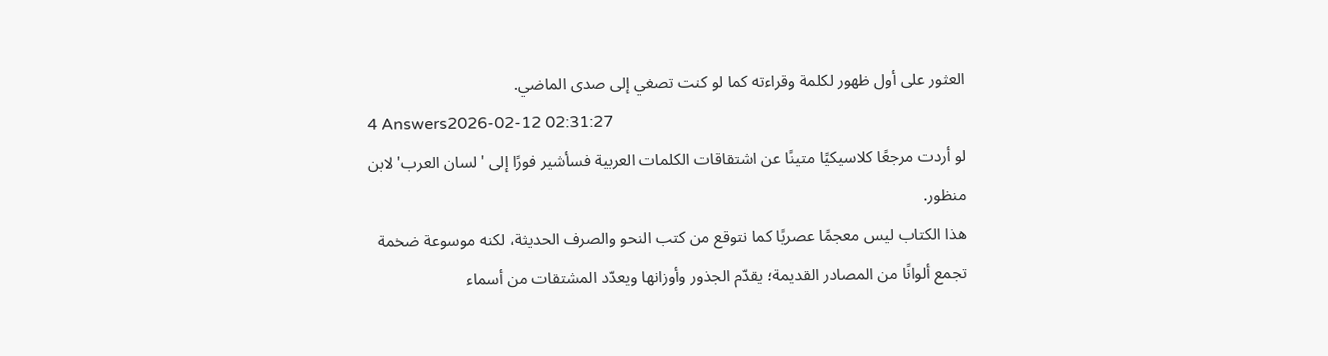العثور على أول ظهور لكلمة وقراءته كما لو كنت تصغي إلى صدى الماضي.
4 Answers2026-02-12 02:31:27
لو أردت مرجعًا كلاسيكيًا متينًا عن اشتقاقات الكلمات العربية فسأشير فورًا إلى 'لسان العرب' لابن منظور.
هذا الكتاب ليس معجمًا عصريًا كما نتوقع من كتب النحو والصرف الحديثة، لكنه موسوعة ضخمة تجمع ألوانًا من المصادر القديمة؛ يقدّم الجذور وأوزانها ويعدّد المشتقات من أسماء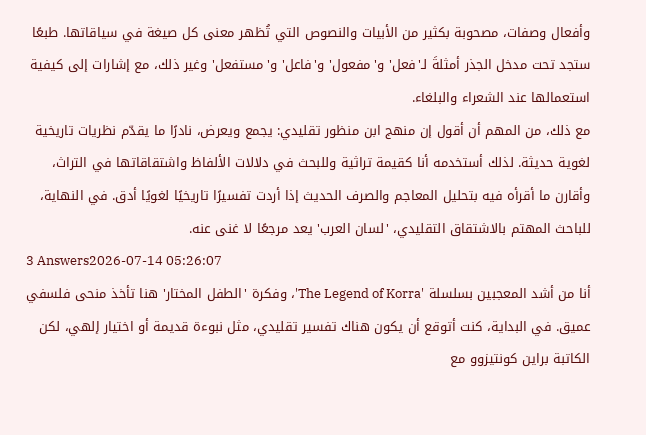وأفعال وصفات، مصحوبة بكثير من الأبيات والنصوص التي تُظهر معنى كل صيغة في سياقاتها. طبعًا ستجد تحت مدخل الجذر أمثلةَ لـ'فعل' و'مفعول' و'فاعل' و'مستفعل' وغير ذلك، مع إشارات إلى كيفية استعمالها عند الشعراء والبلغاء.
مع ذلك، من المهم أن أقول إن منهج ابن منظور تقليدي: يجمع ويعرض، نادرًا ما يقدّم نظريات تاريخية لغوية حديثة. لذلك أستخدمه أنا كقيمة تراثية وللبحث في دلالات الألفاظ واشتقاقاتها في التراث، وأقارن ما أقرأه فيه بتحليل المعاجم والصرف الحديث إذا أردت تفسيرًا تاريخيًا لغويًا أدق. في النهاية، للباحث المهتم بالاشتقاق التقليدي، 'لسان العرب' يعد مرجعًا لا غنى عنه.
3 Answers2026-07-14 05:26:07
أنا من أشد المعجبين بسلسلة 'The Legend of Korra'، وفكرة 'الطفل المختار' هنا تأخذ منحى فلسفي عميق. في البداية، كنت أتوقع أن يكون هناك تفسير تقليدي، مثل نبوءة قديمة أو اختيار إلهي، لكن الكاتبة براين كونتيزوو مع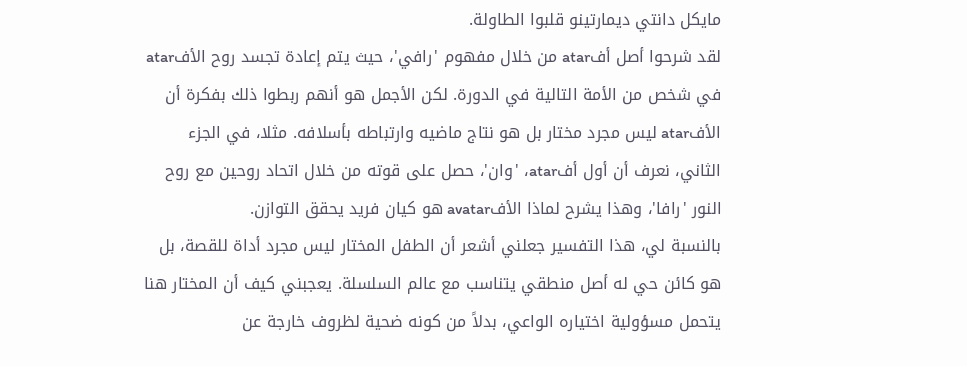مايكل دانتي ديمارتينو قلبوا الطاولة.
لقد شرحوا أصل أفatar من خلال مفهوم 'رافي'، حيث يتم إعادة تجسد روح الأفatar في شخص من الأمة التالية في الدورة. لكن الأجمل هو أنهم ربطوا ذلك بفكرة أن الأفatar ليس مجرد مختار بل هو نتاج ماضيه وارتباطه بأسلافه. مثلا، في الجزء الثاني، نعرف أن أول أفatar، 'وان'، حصل على قوته من خلال اتحاد روحين مع روح النور 'رافا'، وهذا يشرح لماذا الأفavatar هو كيان فريد يحقق التوازن.
بالنسبة لي، هذا التفسير جعلني أشعر أن الطفل المختار ليس مجرد أداة للقصة، بل هو كائن حي له أصل منطقي يتناسب مع عالم السلسلة. يعجبني كيف أن المختار هنا يتحمل مسؤولية اختياره الواعي، بدلاً من كونه ضحية لظروف خارجة عن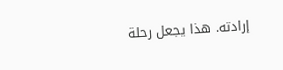إرادته. هذا يجعل رحلة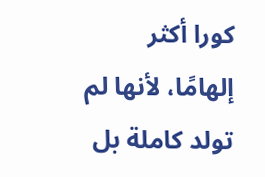كورا أكثر إلهامًا، لأنها لم تولد كاملة بل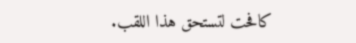كافحت لتستحق هذا اللقب.